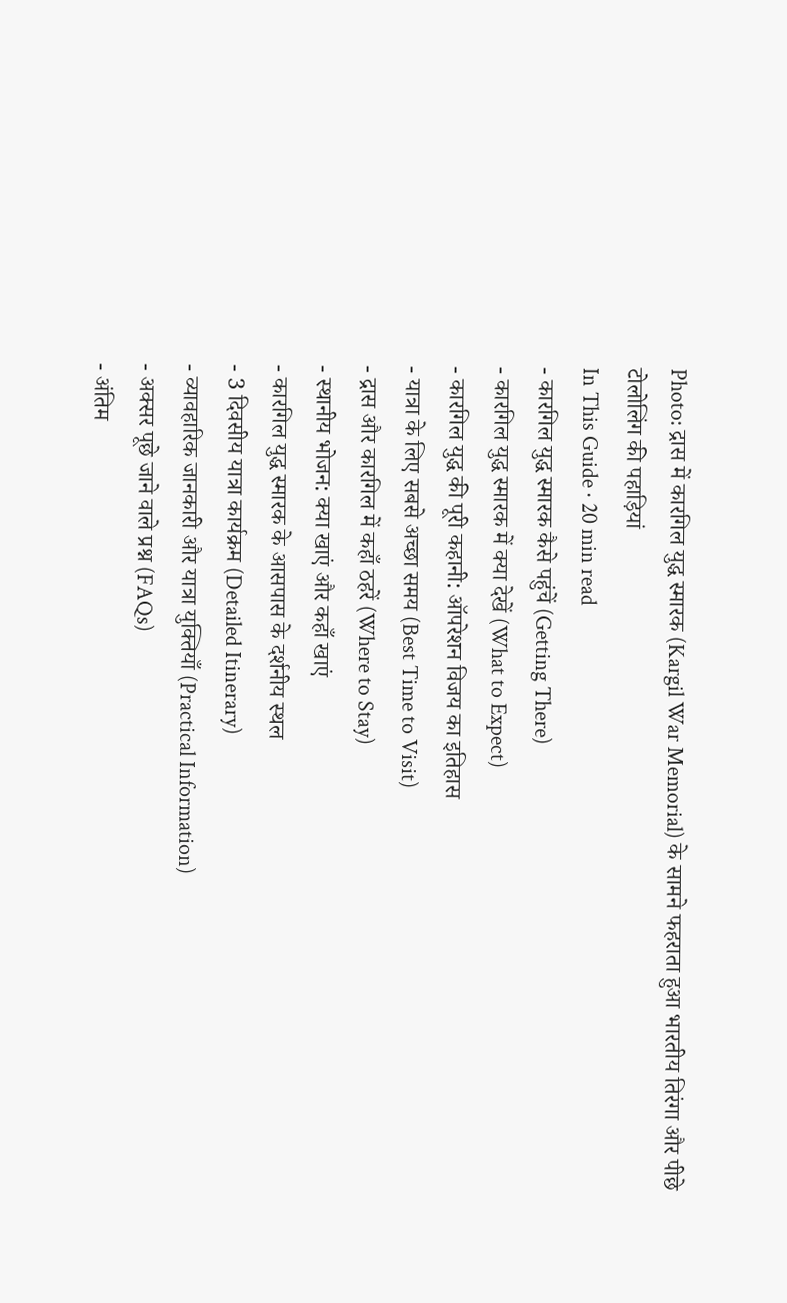Photo: द्रास में कारगिल युद्ध स्मारक (Kargil War Memorial) के सामने फहराता हुआ भारतीय तिरंगा और पीछे टोलोलिंग की पहाड़ियां
In This Guide · 20 min read
- कारगिल युद्ध स्मारक कैसे पहुंचें (Getting There)
- कारगिल युद्ध स्मारक में क्या देखें (What to Expect)
- कारगिल युद्ध की पूरी कहानी: ऑपरेशन विजय का इतिहास
- यात्रा के लिए सबसे अच्छा समय (Best Time to Visit)
- द्रास और कारगिल में कहाँ ठहरें (Where to Stay)
- स्थानीय भोजन: क्या खाएं और कहाँ खाएं
- कारगिल युद्ध स्मारक के आसपास के दर्शनीय स्थल
- 3 दिवसीय यात्रा कार्यक्रम (Detailed Itinerary)
- व्यावहारिक जानकारी और यात्रा युक्तियाँ (Practical Information)
- अक्सर पूछे जाने वाले प्रश्न (FAQs)
- अंतिम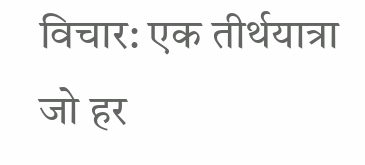विचार: एक तीर्थयात्रा जो हर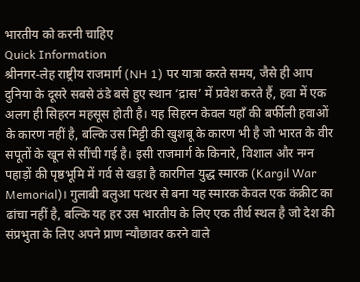भारतीय को करनी चाहिए
Quick Information
श्रीनगर-लेह राष्ट्रीय राजमार्ग (NH 1) पर यात्रा करते समय, जैसे ही आप दुनिया के दूसरे सबसे ठंडे बसे हुए स्थान ‘द्रास’ में प्रवेश करते हैं, हवा में एक अलग ही सिहरन महसूस होती है। यह सिहरन केवल यहाँ की बर्फीली हवाओं के कारण नहीं है, बल्कि उस मिट्टी की खुशबू के कारण भी है जो भारत के वीर सपूतों के खून से सींची गई है। इसी राजमार्ग के किनारे, विशाल और नग्न पहाड़ों की पृष्ठभूमि में गर्व से खड़ा है कारगिल युद्ध स्मारक (Kargil War Memorial)। गुलाबी बलुआ पत्थर से बना यह स्मारक केवल एक कंक्रीट का ढांचा नहीं है, बल्कि यह हर उस भारतीय के लिए एक तीर्थ स्थल है जो देश की संप्रभुता के लिए अपने प्राण न्यौछावर करने वाले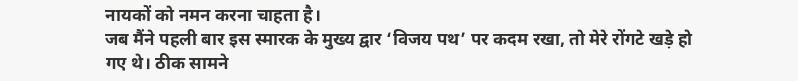नायकों को नमन करना चाहता है।
जब मैंने पहली बार इस स्मारक के मुख्य द्वार ‘विजय पथ’ पर कदम रखा, तो मेरे रोंगटे खड़े हो गए थे। ठीक सामने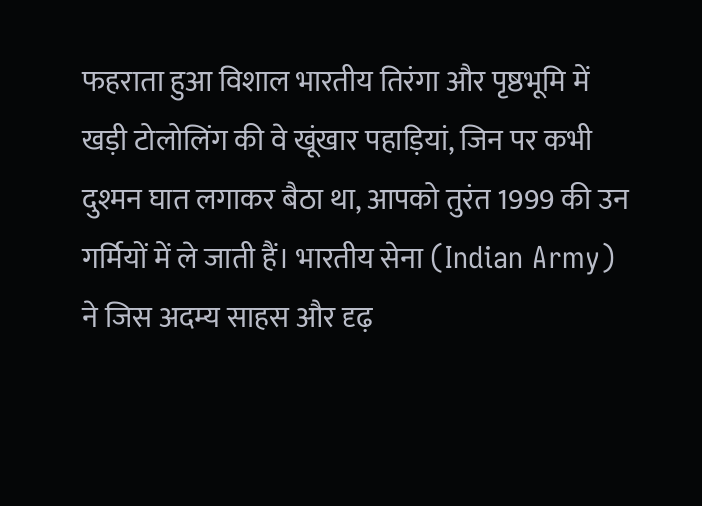फहराता हुआ विशाल भारतीय तिरंगा और पृष्ठभूमि में खड़ी टोलोलिंग की वे खूंखार पहाड़ियां, जिन पर कभी दुश्मन घात लगाकर बैठा था, आपको तुरंत 1999 की उन गर्मियों में ले जाती हैं। भारतीय सेना (Indian Army) ने जिस अदम्य साहस और दृढ़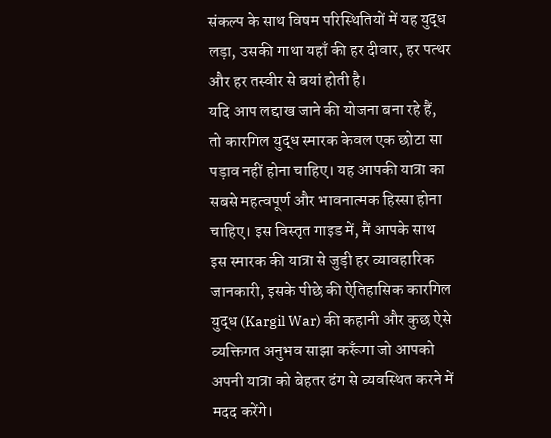संकल्प के साथ विषम परिस्थितियों में यह युद्ध लड़ा, उसकी गाथा यहाँ की हर दीवार, हर पत्थर और हर तस्वीर से बयां होती है।
यदि आप लद्दाख जाने की योजना बना रहे हैं, तो कारगिल युद्ध स्मारक केवल एक छोटा सा पड़ाव नहीं होना चाहिए। यह आपकी यात्रा का सबसे महत्वपूर्ण और भावनात्मक हिस्सा होना चाहिए। इस विस्तृत गाइड में, मैं आपके साथ इस स्मारक की यात्रा से जुड़ी हर व्यावहारिक जानकारी, इसके पीछे की ऐतिहासिक कारगिल युद्ध (Kargil War) की कहानी और कुछ ऐसे व्यक्तिगत अनुभव साझा करूँगा जो आपको अपनी यात्रा को बेहतर ढंग से व्यवस्थित करने में मदद करेंगे।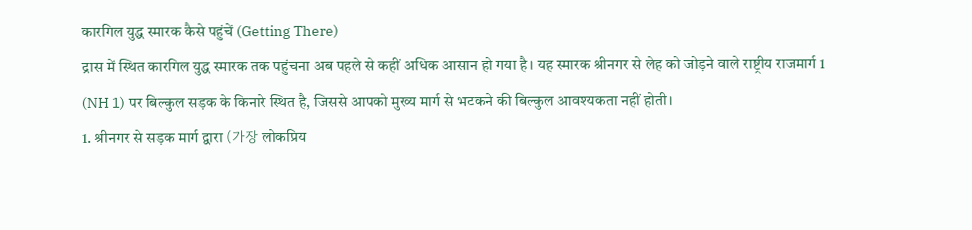कारगिल युद्ध स्मारक कैसे पहुंचें (Getting There)
द्रास में स्थित कारगिल युद्ध स्मारक तक पहुंचना अब पहले से कहीं अधिक आसान हो गया है। यह स्मारक श्रीनगर से लेह को जोड़ने वाले राष्ट्रीय राजमार्ग 1 (NH 1) पर बिल्कुल सड़क के किनारे स्थित है, जिससे आपको मुख्य मार्ग से भटकने की बिल्कुल आवश्यकता नहीं होती।
1. श्रीनगर से सड़क मार्ग द्वारा (가장 लोकप्रिय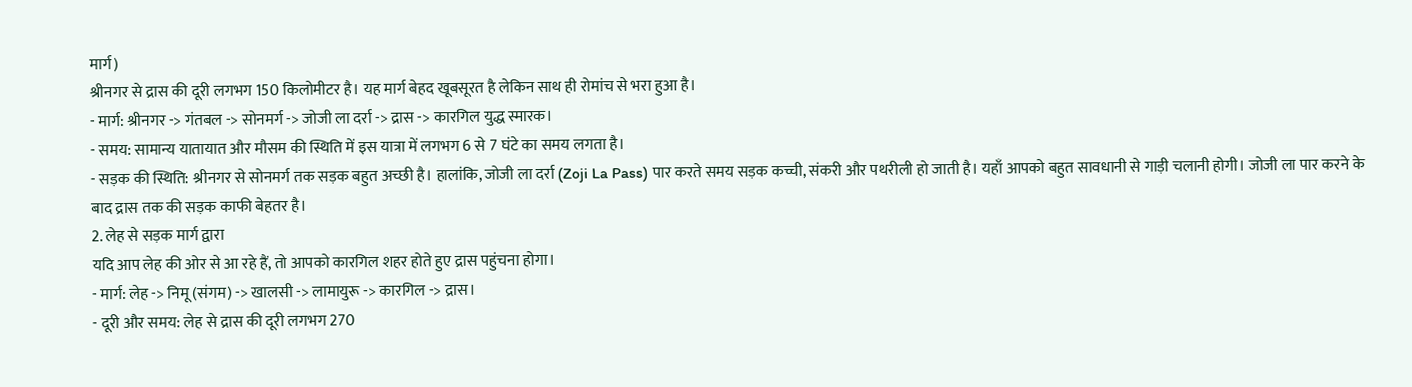मार्ग)
श्रीनगर से द्रास की दूरी लगभग 150 किलोमीटर है। यह मार्ग बेहद खूबसूरत है लेकिन साथ ही रोमांच से भरा हुआ है।
- मार्ग: श्रीनगर -> गंतबल -> सोनमर्ग -> जोजी ला दर्रा -> द्रास -> कारगिल युद्ध स्मारक।
- समय: सामान्य यातायात और मौसम की स्थिति में इस यात्रा में लगभग 6 से 7 घंटे का समय लगता है।
- सड़क की स्थिति: श्रीनगर से सोनमर्ग तक सड़क बहुत अच्छी है। हालांकि, जोजी ला दर्रा (Zoji La Pass) पार करते समय सड़क कच्ची, संकरी और पथरीली हो जाती है। यहाँ आपको बहुत सावधानी से गाड़ी चलानी होगी। जोजी ला पार करने के बाद द्रास तक की सड़क काफी बेहतर है।
2. लेह से सड़क मार्ग द्वारा
यदि आप लेह की ओर से आ रहे हैं, तो आपको कारगिल शहर होते हुए द्रास पहुंचना होगा।
- मार्ग: लेह -> निमू (संगम) -> खालसी -> लामायुरू -> कारगिल -> द्रास।
- दूरी और समय: लेह से द्रास की दूरी लगभग 270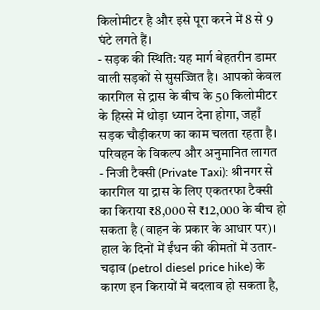किलोमीटर है और इसे पूरा करने में 8 से 9 घंटे लगते हैं।
- सड़क की स्थिति: यह मार्ग बेहतरीन डामर वाली सड़कों से सुसज्जित है। आपको केवल कारगिल से द्रास के बीच के 50 किलोमीटर के हिस्से में थोड़ा ध्यान देना होगा, जहाँ सड़क चौड़ीकरण का काम चलता रहता है।
परिवहन के विकल्प और अनुमानित लागत
- निजी टैक्सी (Private Taxi): श्रीनगर से कारगिल या द्रास के लिए एकतरफा टैक्सी का किराया ₹8,000 से ₹12,000 के बीच हो सकता है (वाहन के प्रकार के आधार पर)। हाल के दिनों में ईंधन की कीमतों में उतार-चढ़ाव (petrol diesel price hike) के कारण इन किरायों में बदलाव हो सकता है,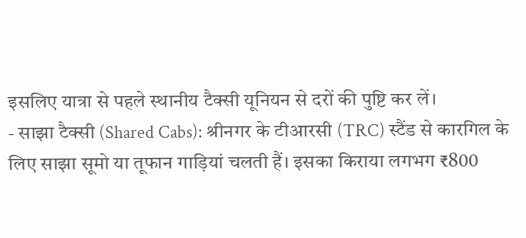इसलिए यात्रा से पहले स्थानीय टैक्सी यूनियन से दरों की पुष्टि कर लें।
- साझा टैक्सी (Shared Cabs): श्रीनगर के टीआरसी (TRC) स्टैंड से कारगिल के लिए साझा सूमो या तूफान गाड़ियां चलती हैं। इसका किराया लगभग ₹800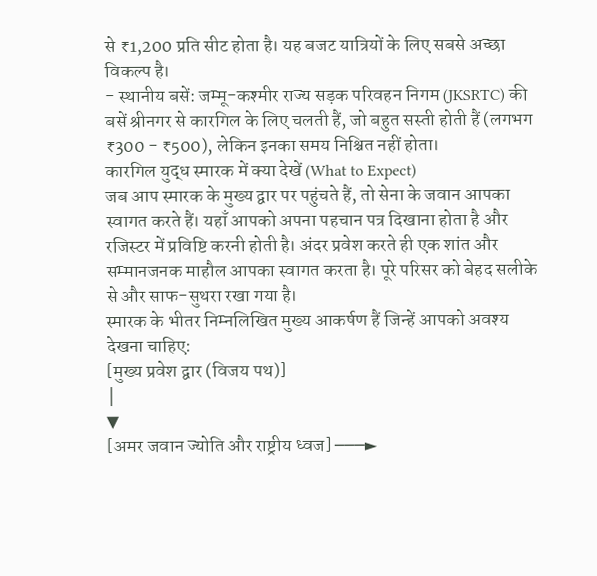से ₹1,200 प्रति सीट होता है। यह बजट यात्रियों के लिए सबसे अच्छा विकल्प है।
- स्थानीय बसें: जम्मू-कश्मीर राज्य सड़क परिवहन निगम (JKSRTC) की बसें श्रीनगर से कारगिल के लिए चलती हैं, जो बहुत सस्ती होती हैं (लगभग ₹300 - ₹500), लेकिन इनका समय निश्चित नहीं होता।
कारगिल युद्ध स्मारक में क्या देखें (What to Expect)
जब आप स्मारक के मुख्य द्वार पर पहुंचते हैं, तो सेना के जवान आपका स्वागत करते हैं। यहाँ आपको अपना पहचान पत्र दिखाना होता है और रजिस्टर में प्रविष्टि करनी होती है। अंदर प्रवेश करते ही एक शांत और सम्मानजनक माहौल आपका स्वागत करता है। पूरे परिसर को बेहद सलीके से और साफ-सुथरा रखा गया है।
स्मारक के भीतर निम्नलिखित मुख्य आकर्षण हैं जिन्हें आपको अवश्य देखना चाहिए:
[मुख्य प्रवेश द्वार (विजय पथ)]
│
▼
[अमर जवान ज्योति और राष्ट्रीय ध्वज] ───►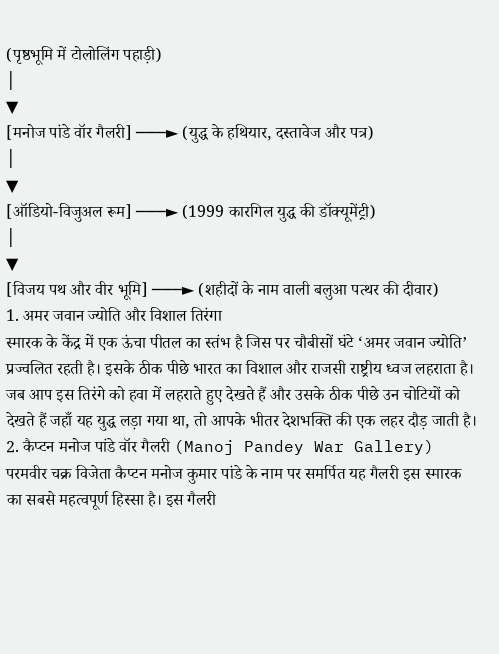(पृष्ठभूमि में टोलोलिंग पहाड़ी)
│
▼
[मनोज पांडे वॉर गैलरी] ───► (युद्ध के हथियार, दस्तावेज और पत्र)
│
▼
[ऑडियो-विजुअल रूम] ───► (1999 कारगिल युद्ध की डॉक्यूमेंट्री)
│
▼
[विजय पथ और वीर भूमि] ───► (शहीदों के नाम वाली बलुआ पत्थर की दीवार)
1. अमर जवान ज्योति और विशाल तिरंगा
स्मारक के केंद्र में एक ऊंचा पीतल का स्तंभ है जिस पर चौबीसों घंटे ‘अमर जवान ज्योति’ प्रज्वलित रहती है। इसके ठीक पीछे भारत का विशाल और राजसी राष्ट्रीय ध्वज लहराता है। जब आप इस तिरंगे को हवा में लहराते हुए देखते हैं और उसके ठीक पीछे उन चोटियों को देखते हैं जहाँ यह युद्ध लड़ा गया था, तो आपके भीतर देशभक्ति की एक लहर दौड़ जाती है।
2. कैप्टन मनोज पांडे वॉर गैलरी (Manoj Pandey War Gallery)
परमवीर चक्र विजेता कैप्टन मनोज कुमार पांडे के नाम पर समर्पित यह गैलरी इस स्मारक का सबसे महत्वपूर्ण हिस्सा है। इस गैलरी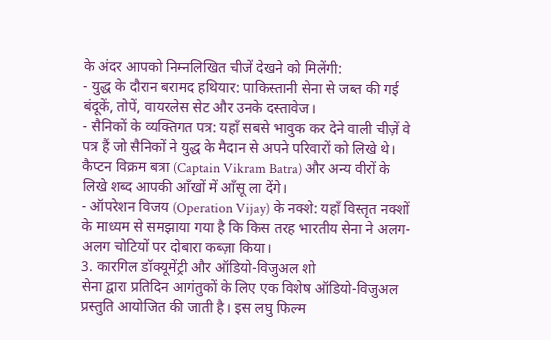के अंदर आपको निम्नलिखित चीजें देखने को मिलेंगी:
- युद्ध के दौरान बरामद हथियार: पाकिस्तानी सेना से जब्त की गई बंदूकें, तोपें, वायरलेस सेट और उनके दस्तावेज।
- सैनिकों के व्यक्तिगत पत्र: यहाँ सबसे भावुक कर देने वाली चीज़ें वे पत्र हैं जो सैनिकों ने युद्ध के मैदान से अपने परिवारों को लिखे थे। कैप्टन विक्रम बत्रा (Captain Vikram Batra) और अन्य वीरों के लिखे शब्द आपकी आँखों में आँसू ला देंगे।
- ऑपरेशन विजय (Operation Vijay) के नक्शे: यहाँ विस्तृत नक्शों के माध्यम से समझाया गया है कि किस तरह भारतीय सेना ने अलग-अलग चोटियों पर दोबारा कब्ज़ा किया।
3. कारगिल डॉक्यूमेंट्री और ऑडियो-विजुअल शो
सेना द्वारा प्रतिदिन आगंतुकों के लिए एक विशेष ऑडियो-विजुअल प्रस्तुति आयोजित की जाती है। इस लघु फिल्म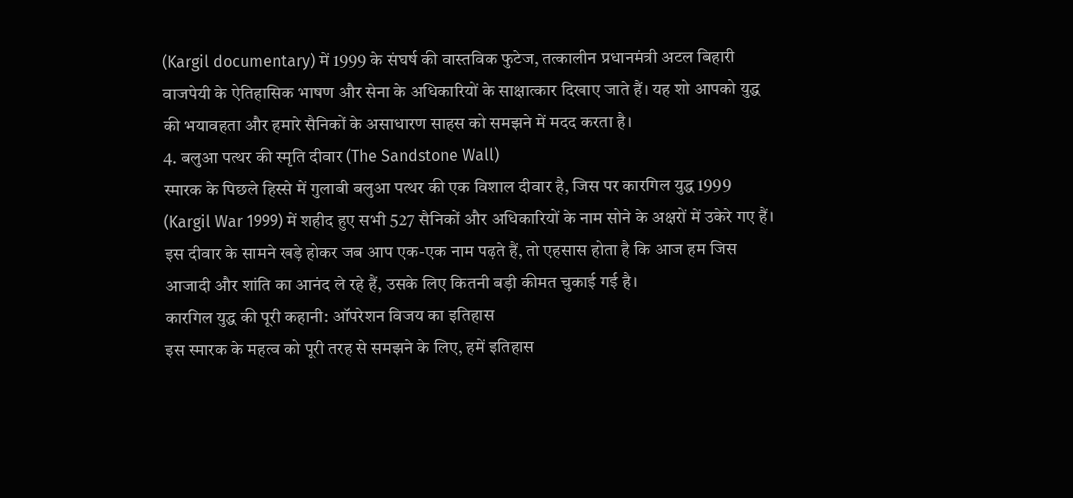(Kargil documentary) में 1999 के संघर्ष की वास्तविक फुटेज, तत्कालीन प्रधानमंत्री अटल बिहारी वाजपेयी के ऐतिहासिक भाषण और सेना के अधिकारियों के साक्षात्कार दिखाए जाते हैं। यह शो आपको युद्ध की भयावहता और हमारे सैनिकों के असाधारण साहस को समझने में मदद करता है।
4. बलुआ पत्थर की स्मृति दीवार (The Sandstone Wall)
स्मारक के पिछले हिस्से में गुलाबी बलुआ पत्थर की एक विशाल दीवार है, जिस पर कारगिल युद्ध 1999 (Kargil War 1999) में शहीद हुए सभी 527 सैनिकों और अधिकारियों के नाम सोने के अक्षरों में उकेरे गए हैं। इस दीवार के सामने खड़े होकर जब आप एक-एक नाम पढ़ते हैं, तो एहसास होता है कि आज हम जिस आजादी और शांति का आनंद ले रहे हैं, उसके लिए कितनी बड़ी कीमत चुकाई गई है।
कारगिल युद्ध की पूरी कहानी: ऑपरेशन विजय का इतिहास
इस स्मारक के महत्व को पूरी तरह से समझने के लिए, हमें इतिहास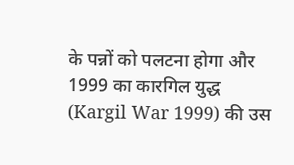के पन्नों को पलटना होगा और 1999 का कारगिल युद्ध (Kargil War 1999) की उस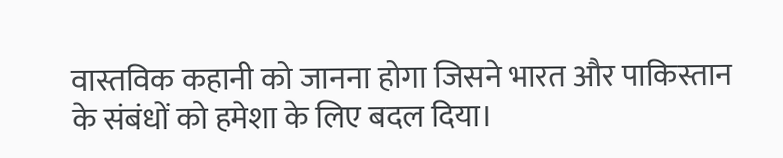वास्तविक कहानी को जानना होगा जिसने भारत और पाकिस्तान के संबंधों को हमेशा के लिए बदल दिया।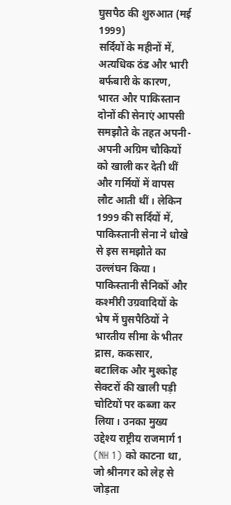घुसपैठ की शुरुआत (मई 1999)
सर्दियों के महीनों में, अत्यधिक ठंड और भारी बर्फबारी के कारण, भारत और पाकिस्तान दोनों की सेनाएं आपसी समझौते के तहत अपनी-अपनी अग्रिम चौकियों को खाली कर देती थीं और गर्मियों में वापस लौट आती थीं। लेकिन 1999 की सर्दियों में, पाकिस्तानी सेना ने धोखे से इस समझौते का उल्लंघन किया।
पाकिस्तानी सैनिकों और कश्मीरी उग्रवादियों के भेष में घुसपैठियों ने भारतीय सीमा के भीतर द्रास, ककसार, बटालिक और मुश्कोह सेक्टरों की खाली पड़ी चोटियों पर कब्जा कर लिया। उनका मुख्य उद्देश्य राष्ट्रीय राजमार्ग 1 (NH 1) को काटना था, जो श्रीनगर को लेह से जोड़ता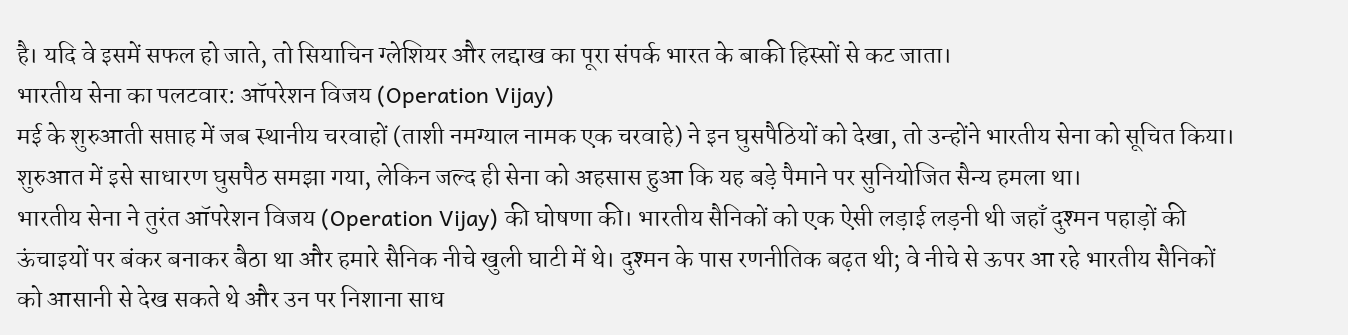है। यदि वे इसमें सफल हो जाते, तो सियाचिन ग्लेशियर और लद्दाख का पूरा संपर्क भारत के बाकी हिस्सों से कट जाता।
भारतीय सेना का पलटवार: ऑपरेशन विजय (Operation Vijay)
मई के शुरुआती सप्ताह में जब स्थानीय चरवाहों (ताशी नमग्याल नामक एक चरवाहे) ने इन घुसपैठियों को देखा, तो उन्होंने भारतीय सेना को सूचित किया। शुरुआत में इसे साधारण घुसपैठ समझा गया, लेकिन जल्द ही सेना को अहसास हुआ कि यह बड़े पैमाने पर सुनियोजित सैन्य हमला था।
भारतीय सेना ने तुरंत ऑपरेशन विजय (Operation Vijay) की घोषणा की। भारतीय सैनिकों को एक ऐसी लड़ाई लड़नी थी जहाँ दुश्मन पहाड़ों की ऊंचाइयों पर बंकर बनाकर बैठा था और हमारे सैनिक नीचे खुली घाटी में थे। दुश्मन के पास रणनीतिक बढ़त थी; वे नीचे से ऊपर आ रहे भारतीय सैनिकों को आसानी से देख सकते थे और उन पर निशाना साध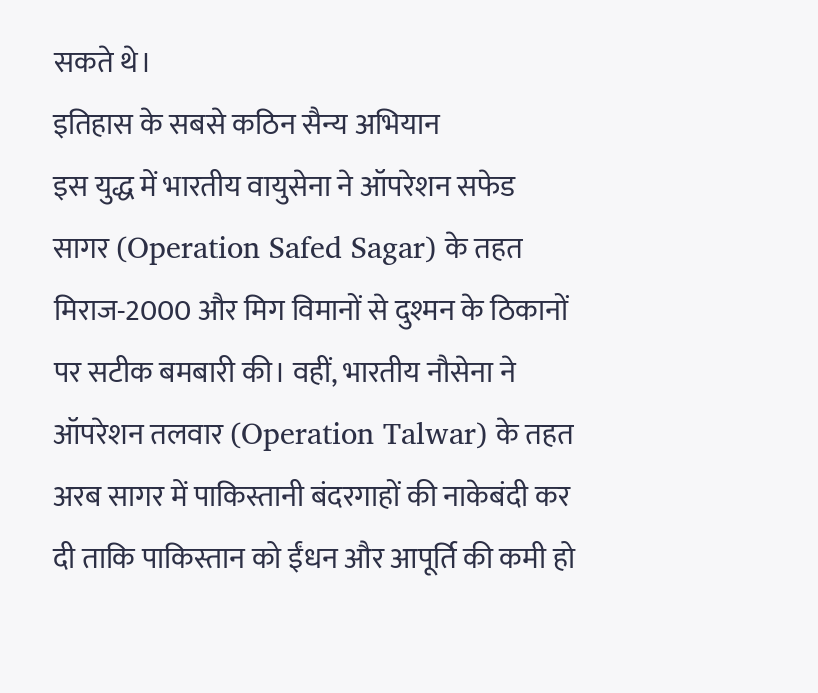सकते थे।
इतिहास के सबसे कठिन सैन्य अभियान
इस युद्ध में भारतीय वायुसेना ने ऑपरेशन सफेड सागर (Operation Safed Sagar) के तहत मिराज-2000 और मिग विमानों से दुश्मन के ठिकानों पर सटीक बमबारी की। वहीं, भारतीय नौसेना ने ऑपरेशन तलवार (Operation Talwar) के तहत अरब सागर में पाकिस्तानी बंदरगाहों की नाकेबंदी कर दी ताकि पाकिस्तान को ईंधन और आपूर्ति की कमी हो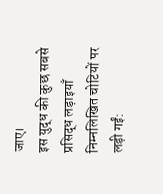जाए।
इस युद्ध की कुछ सबसे प्रसिद्ध लड़ाइयाँ निम्नलिखित चोटियों पर लड़ी गईं: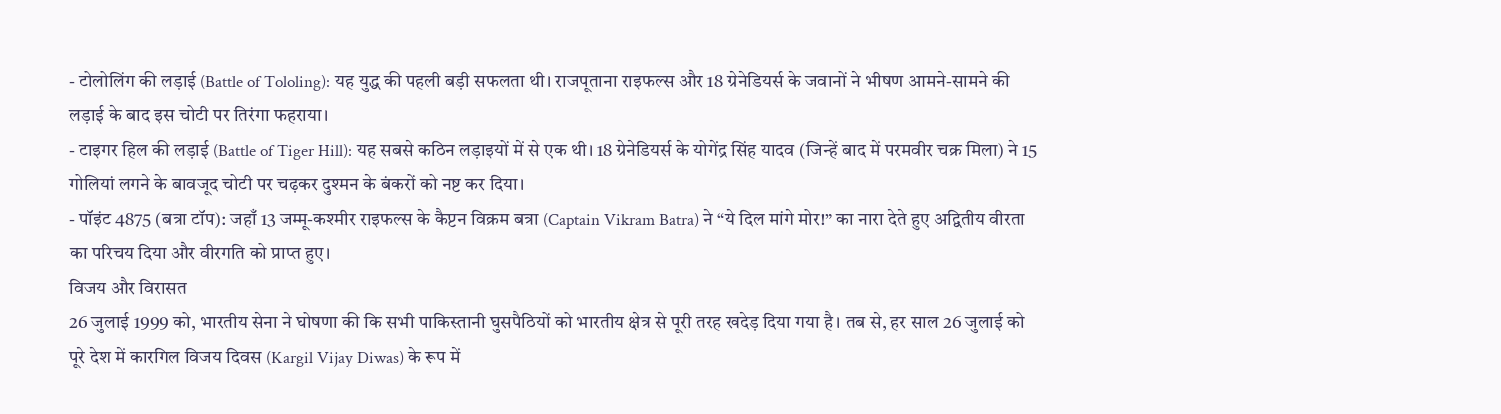- टोलोलिंग की लड़ाई (Battle of Tololing): यह युद्ध की पहली बड़ी सफलता थी। राजपूताना राइफल्स और 18 ग्रेनेडियर्स के जवानों ने भीषण आमने-सामने की लड़ाई के बाद इस चोटी पर तिरंगा फहराया।
- टाइगर हिल की लड़ाई (Battle of Tiger Hill): यह सबसे कठिन लड़ाइयों में से एक थी। 18 ग्रेनेडियर्स के योगेंद्र सिंह यादव (जिन्हें बाद में परमवीर चक्र मिला) ने 15 गोलियां लगने के बावजूद चोटी पर चढ़कर दुश्मन के बंकरों को नष्ट कर दिया।
- पॉइंट 4875 (बत्रा टॉप): जहाँ 13 जम्मू-कश्मीर राइफल्स के कैप्टन विक्रम बत्रा (Captain Vikram Batra) ने “ये दिल मांगे मोर!” का नारा देते हुए अद्वितीय वीरता का परिचय दिया और वीरगति को प्राप्त हुए।
विजय और विरासत
26 जुलाई 1999 को, भारतीय सेना ने घोषणा की कि सभी पाकिस्तानी घुसपैठियों को भारतीय क्षेत्र से पूरी तरह खदेड़ दिया गया है। तब से, हर साल 26 जुलाई को पूरे देश में कारगिल विजय दिवस (Kargil Vijay Diwas) के रूप में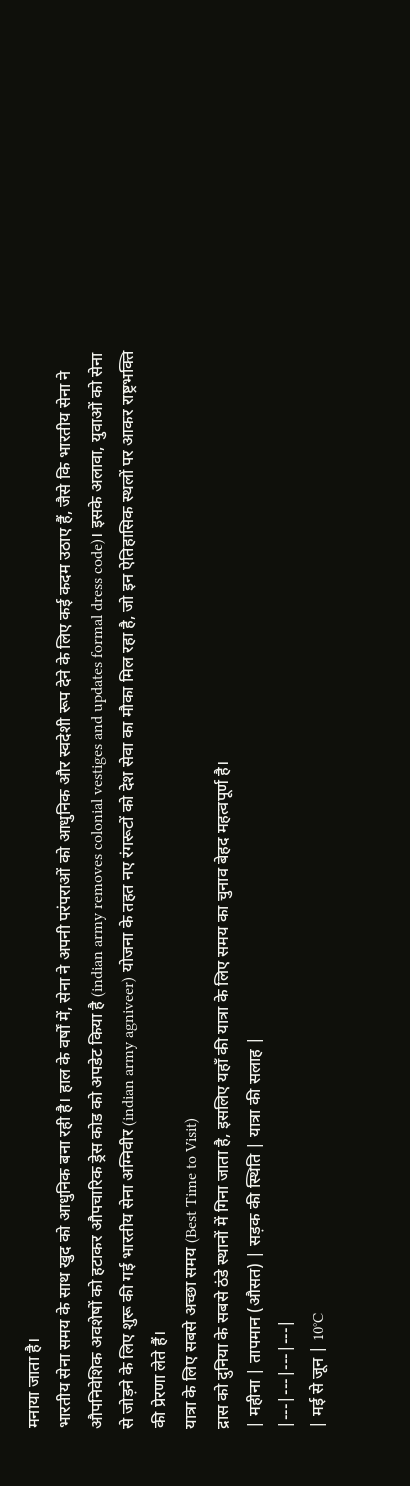मनाया जाता है।
भारतीय सेना समय के साथ खुद को आधुनिक बना रही है। हाल के वर्षों में, सेना ने अपनी परंपराओं को आधुनिक और स्वदेशी रूप देने के लिए कई कदम उठाए हैं, जैसे कि भारतीय सेना ने औपनिवेशिक अवशेषों को हटाकर औपचारिक ड्रेस कोड को अपडेट किया है (indian army removes colonial vestiges and updates formal dress code)। इसके अलावा, युवाओं को सेना से जोड़ने के लिए शुरू की गई भारतीय सेना अग्निवीर (indian army agniveer) योजना के तहत नए रंगरूटों को देश सेवा का मौका मिल रहा है, जो इन ऐतिहासिक स्थलों पर आकर राष्ट्रभक्ति की प्रेरणा लेते हैं।
यात्रा के लिए सबसे अच्छा समय (Best Time to Visit)
द्रास को दुनिया के सबसे ठंडे स्थानों में गिना जाता है, इसलिए यहाँ की यात्रा के लिए समय का चुनाव बेहद महत्वपूर्ण है।
| महीना | तापमान (औसत) | सड़क की स्थिति | यात्रा की सलाह |
|---|---|---|---|
| मई से जून | 10°C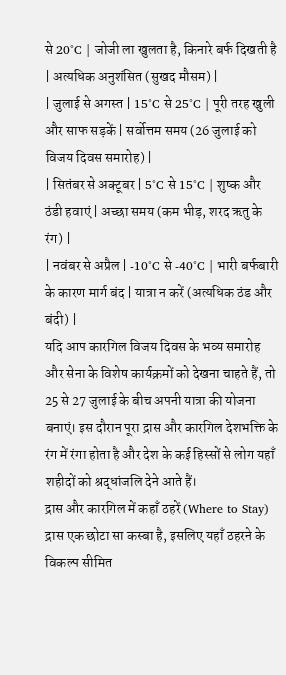से 20°C | जोजी ला खुलता है, किनारे बर्फ दिखती है | अत्यधिक अनुशंसित (सुखद मौसम) |
| जुलाई से अगस्त | 15°C से 25°C | पूरी तरह खुली और साफ सड़कें | सर्वोत्तम समय (26 जुलाई को विजय दिवस समारोह) |
| सितंबर से अक्टूबर | 5°C से 15°C | शुष्क और ठंडी हवाएं | अच्छा समय (कम भीड़, शरद ऋतु के रंग) |
| नवंबर से अप्रैल | -10°C से -40°C | भारी बर्फबारी के कारण मार्ग बंद | यात्रा न करें (अत्यधिक ठंड और बंदी) |
यदि आप कारगिल विजय दिवस के भव्य समारोह और सेना के विशेष कार्यक्रमों को देखना चाहते हैं, तो 25 से 27 जुलाई के बीच अपनी यात्रा की योजना बनाएं। इस दौरान पूरा द्रास और कारगिल देशभक्ति के रंग में रंगा होता है और देश के कई हिस्सों से लोग यहाँ शहीदों को श्रद्धांजलि देने आते हैं।
द्रास और कारगिल में कहाँ ठहरें (Where to Stay)
द्रास एक छोटा सा कस्बा है, इसलिए यहाँ ठहरने के विकल्प सीमित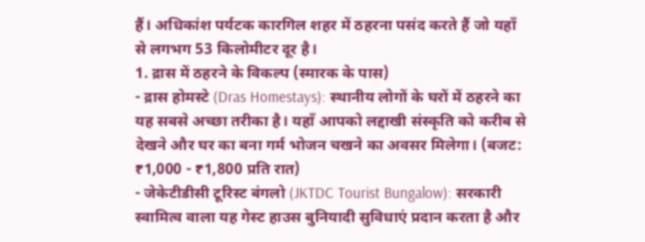हैं। अधिकांश पर्यटक कारगिल शहर में ठहरना पसंद करते हैं जो यहाँ से लगभग 53 किलोमीटर दूर है।
1. द्रास में ठहरने के विकल्प (स्मारक के पास)
- द्रास होमस्टे (Dras Homestays): स्थानीय लोगों के घरों में ठहरने का यह सबसे अच्छा तरीका है। यहाँ आपको लद्दाखी संस्कृति को करीब से देखने और घर का बना गर्म भोजन चखने का अवसर मिलेगा। (बजट: ₹1,000 - ₹1,800 प्रति रात)
- जेकेटीडीसी टूरिस्ट बंगलो (JKTDC Tourist Bungalow): सरकारी स्वामित्व वाला यह गेस्ट हाउस बुनियादी सुविधाएं प्रदान करता है और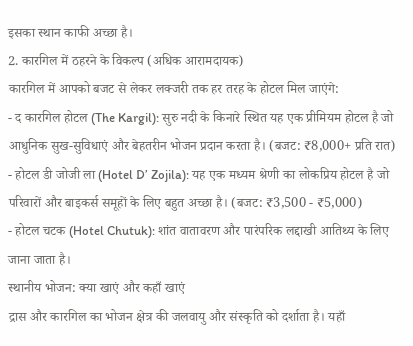इसका स्थान काफी अच्छा है।
2. कारगिल में ठहरने के विकल्प (अधिक आरामदायक)
कारगिल में आपको बजट से लेकर लक्जरी तक हर तरह के होटल मिल जाएंगे:
- द कारगिल होटल (The Kargil): सुरु नदी के किनारे स्थित यह एक प्रीमियम होटल है जो आधुनिक सुख-सुविधाएं और बेहतरीन भोजन प्रदान करता है। (बजट: ₹8,000+ प्रति रात)
- होटल डी जोजी ला (Hotel D’ Zojila): यह एक मध्यम श्रेणी का लोकप्रिय होटल है जो परिवारों और बाइकर्स समूहों के लिए बहुत अच्छा है। (बजट: ₹3,500 - ₹5,000)
- होटल चटक (Hotel Chutuk): शांत वातावरण और पारंपरिक लद्दाखी आतिथ्य के लिए जाना जाता है।
स्थानीय भोजन: क्या खाएं और कहाँ खाएं
द्रास और कारगिल का भोजन क्षेत्र की जलवायु और संस्कृति को दर्शाता है। यहाँ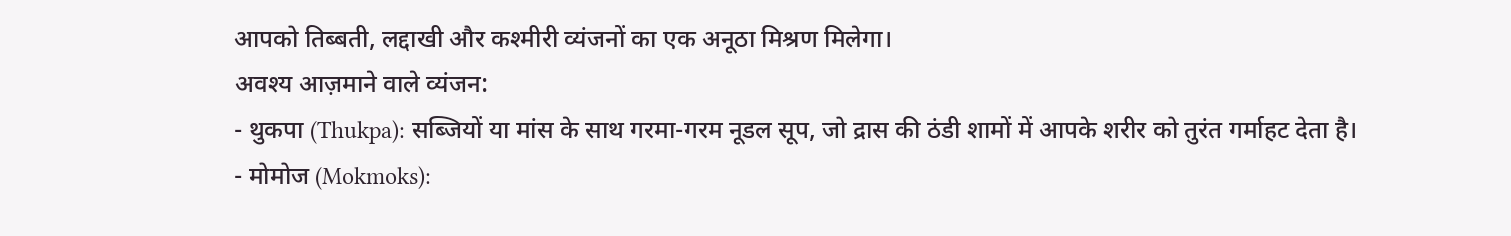आपको तिब्बती, लद्दाखी और कश्मीरी व्यंजनों का एक अनूठा मिश्रण मिलेगा।
अवश्य आज़माने वाले व्यंजन:
- थुकपा (Thukpa): सब्जियों या मांस के साथ गरमा-गरम नूडल सूप, जो द्रास की ठंडी शामों में आपके शरीर को तुरंत गर्माहट देता है।
- मोमोज (Mokmoks):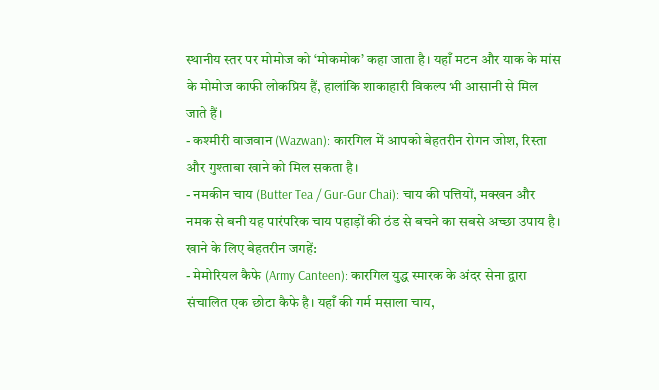स्थानीय स्तर पर मोमोज को ‘मोकमोक’ कहा जाता है। यहाँ मटन और याक के मांस के मोमोज काफी लोकप्रिय हैं, हालांकि शाकाहारी विकल्प भी आसानी से मिल जाते हैं।
- कश्मीरी वाजवान (Wazwan): कारगिल में आपको बेहतरीन रोगन जोश, रिस्ता और गुश्ताबा खाने को मिल सकता है।
- नमकीन चाय (Butter Tea / Gur-Gur Chai): चाय की पत्तियों, मक्खन और नमक से बनी यह पारंपरिक चाय पहाड़ों की ठंड से बचने का सबसे अच्छा उपाय है।
खाने के लिए बेहतरीन जगहें:
- मेमोरियल कैफे (Army Canteen): कारगिल युद्ध स्मारक के अंदर सेना द्वारा संचालित एक छोटा कैफे है। यहाँ की गर्म मसाला चाय,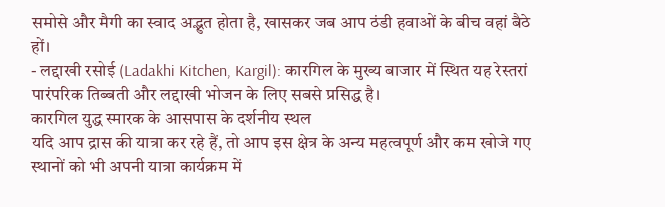समोसे और मैगी का स्वाद अद्भुत होता है, खासकर जब आप ठंडी हवाओं के बीच वहां बैठे हों।
- लद्दाखी रसोई (Ladakhi Kitchen, Kargil): कारगिल के मुख्य बाजार में स्थित यह रेस्तरां पारंपरिक तिब्बती और लद्दाखी भोजन के लिए सबसे प्रसिद्ध है।
कारगिल युद्ध स्मारक के आसपास के दर्शनीय स्थल
यदि आप द्रास की यात्रा कर रहे हैं, तो आप इस क्षेत्र के अन्य महत्वपूर्ण और कम खोजे गए स्थानों को भी अपनी यात्रा कार्यक्रम में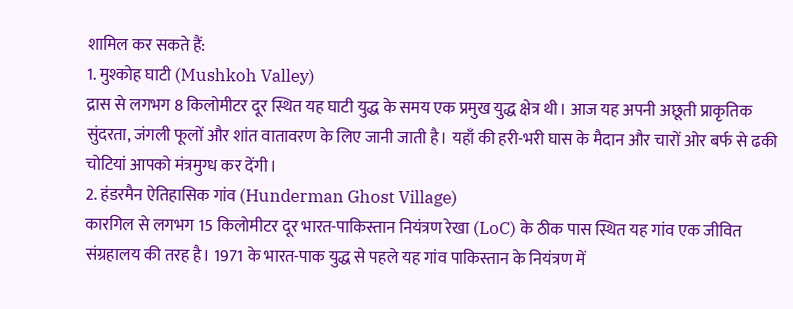शामिल कर सकते हैं:
1. मुश्कोह घाटी (Mushkoh Valley)
द्रास से लगभग 8 किलोमीटर दूर स्थित यह घाटी युद्ध के समय एक प्रमुख युद्ध क्षेत्र थी। आज यह अपनी अछूती प्राकृतिक सुंदरता, जंगली फूलों और शांत वातावरण के लिए जानी जाती है। यहाँ की हरी-भरी घास के मैदान और चारों ओर बर्फ से ढकी चोटियां आपको मंत्रमुग्ध कर देंगी।
2. हंडरमैन ऐतिहासिक गांव (Hunderman Ghost Village)
कारगिल से लगभग 15 किलोमीटर दूर भारत-पाकिस्तान नियंत्रण रेखा (LoC) के ठीक पास स्थित यह गांव एक जीवित संग्रहालय की तरह है। 1971 के भारत-पाक युद्ध से पहले यह गांव पाकिस्तान के नियंत्रण में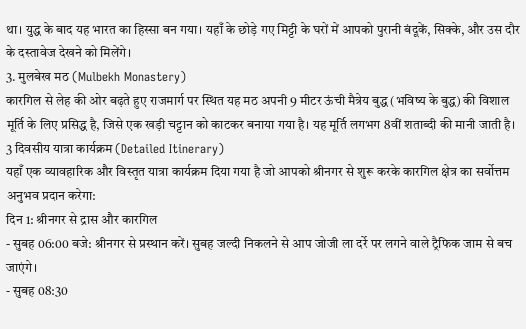था। युद्ध के बाद यह भारत का हिस्सा बन गया। यहाँ के छोड़े गए मिट्टी के घरों में आपको पुरानी बंदूकें, सिक्के, और उस दौर के दस्तावेज देखने को मिलेंगे।
3. मुलबेख मठ (Mulbekh Monastery)
कारगिल से लेह की ओर बढ़ते हुए राजमार्ग पर स्थित यह मठ अपनी 9 मीटर ऊंची मैत्रेय बुद्ध (भविष्य के बुद्ध) की विशाल मूर्ति के लिए प्रसिद्ध है, जिसे एक खड़ी चट्टान को काटकर बनाया गया है। यह मूर्ति लगभग 8वीं शताब्दी की मानी जाती है।
3 दिवसीय यात्रा कार्यक्रम (Detailed Itinerary)
यहाँ एक व्यावहारिक और विस्तृत यात्रा कार्यक्रम दिया गया है जो आपको श्रीनगर से शुरू करके कारगिल क्षेत्र का सर्वोत्तम अनुभव प्रदान करेगा:
दिन 1: श्रीनगर से द्रास और कारगिल
- सुबह 06:00 बजे: श्रीनगर से प्रस्थान करें। सुबह जल्दी निकलने से आप जोजी ला दर्रे पर लगने वाले ट्रैफिक जाम से बच जाएंगे।
- सुबह 08:30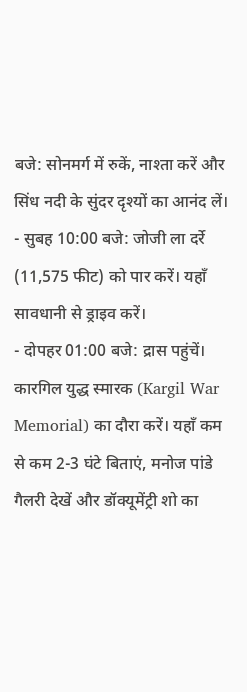बजे: सोनमर्ग में रुकें, नाश्ता करें और सिंध नदी के सुंदर दृश्यों का आनंद लें।
- सुबह 10:00 बजे: जोजी ला दर्रे (11,575 फीट) को पार करें। यहाँ सावधानी से ड्राइव करें।
- दोपहर 01:00 बजे: द्रास पहुंचें। कारगिल युद्ध स्मारक (Kargil War Memorial) का दौरा करें। यहाँ कम से कम 2-3 घंटे बिताएं, मनोज पांडे गैलरी देखें और डॉक्यूमेंट्री शो का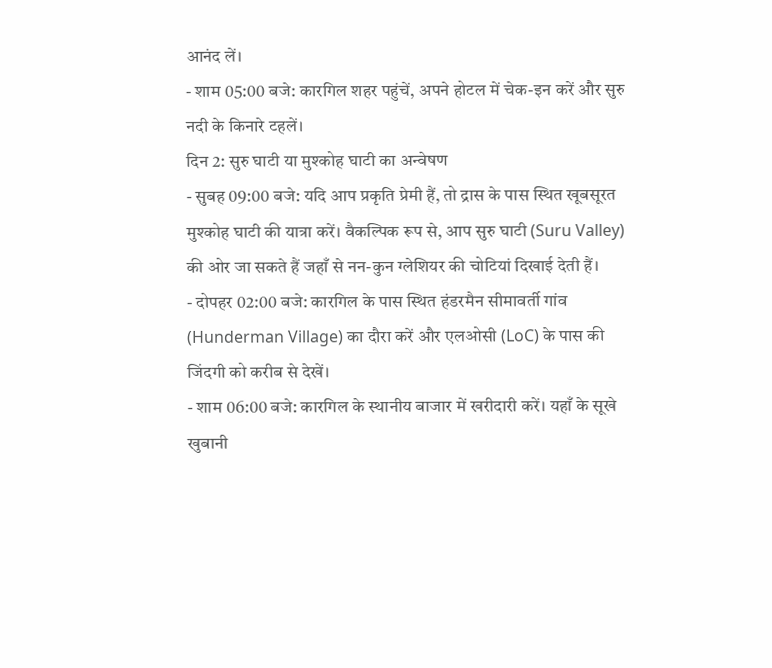आनंद लें।
- शाम 05:00 बजे: कारगिल शहर पहुंचें, अपने होटल में चेक-इन करें और सुरु नदी के किनारे टहलें।
दिन 2: सुरु घाटी या मुश्कोह घाटी का अन्वेषण
- सुबह 09:00 बजे: यदि आप प्रकृति प्रेमी हैं, तो द्रास के पास स्थित खूबसूरत मुश्कोह घाटी की यात्रा करें। वैकल्पिक रूप से, आप सुरु घाटी (Suru Valley) की ओर जा सकते हैं जहाँ से नन-कुन ग्लेशियर की चोटियां दिखाई देती हैं।
- दोपहर 02:00 बजे: कारगिल के पास स्थित हंडरमैन सीमावर्ती गांव (Hunderman Village) का दौरा करें और एलओसी (LoC) के पास की जिंदगी को करीब से देखें।
- शाम 06:00 बजे: कारगिल के स्थानीय बाजार में खरीदारी करें। यहाँ के सूखे खुबानी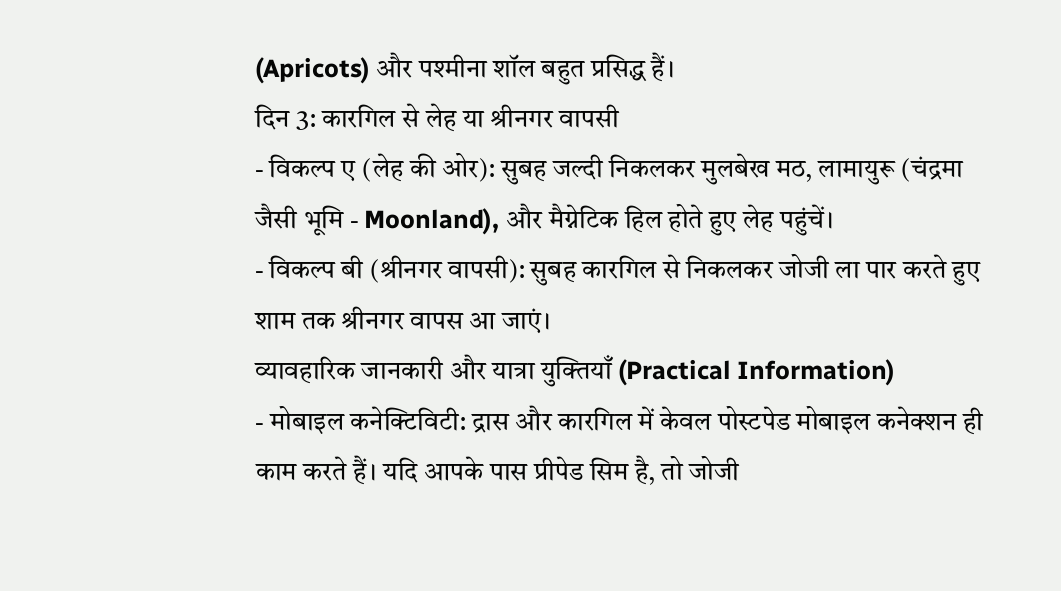(Apricots) और पश्मीना शॉल बहुत प्रसिद्ध हैं।
दिन 3: कारगिल से लेह या श्रीनगर वापसी
- विकल्प ए (लेह की ओर): सुबह जल्दी निकलकर मुलबेख मठ, लामायुरू (चंद्रमा जैसी भूमि - Moonland), और मैग्नेटिक हिल होते हुए लेह पहुंचें।
- विकल्प बी (श्रीनगर वापसी): सुबह कारगिल से निकलकर जोजी ला पार करते हुए शाम तक श्रीनगर वापस आ जाएं।
व्यावहारिक जानकारी और यात्रा युक्तियाँ (Practical Information)
- मोबाइल कनेक्टिविटी: द्रास और कारगिल में केवल पोस्टपेड मोबाइल कनेक्शन ही काम करते हैं। यदि आपके पास प्रीपेड सिम है, तो जोजी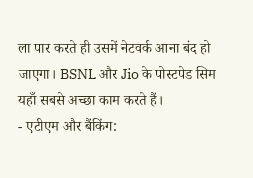ला पार करते ही उसमें नेटवर्क आना बंद हो जाएगा। BSNL और Jio के पोस्टपेड सिम यहाँ सबसे अच्छा काम करते हैं।
- एटीएम और बैंकिंग: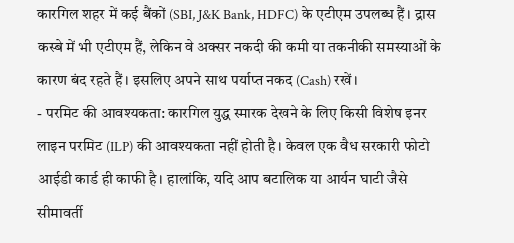कारगिल शहर में कई बैंकों (SBI, J&K Bank, HDFC) के एटीएम उपलब्ध हैं। द्रास कस्बे में भी एटीएम हैं, लेकिन वे अक्सर नकदी की कमी या तकनीकी समस्याओं के कारण बंद रहते हैं। इसलिए अपने साथ पर्याप्त नकद (Cash) रखें।
- परमिट की आवश्यकता: कारगिल युद्ध स्मारक देखने के लिए किसी विशेष इनर लाइन परमिट (ILP) की आवश्यकता नहीं होती है। केवल एक वैध सरकारी फोटो आईडी कार्ड ही काफी है। हालांकि, यदि आप बटालिक या आर्यन घाटी जैसे सीमावर्ती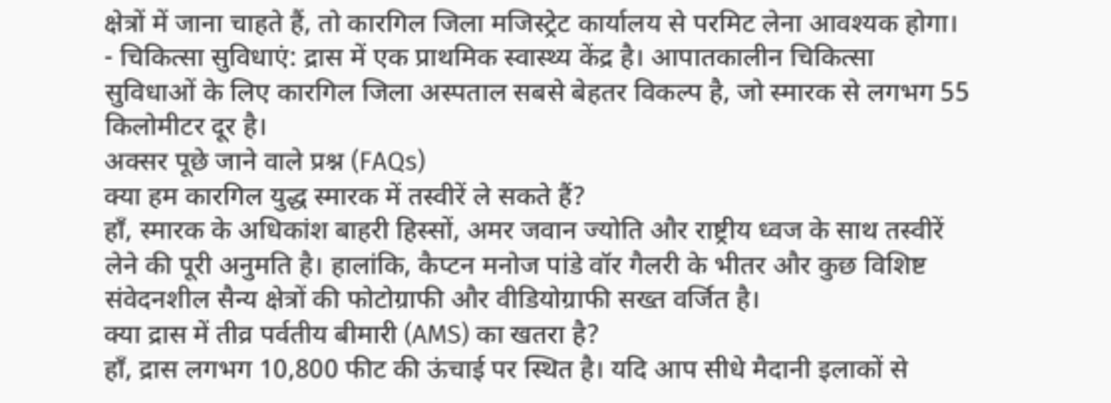क्षेत्रों में जाना चाहते हैं, तो कारगिल जिला मजिस्ट्रेट कार्यालय से परमिट लेना आवश्यक होगा।
- चिकित्सा सुविधाएं: द्रास में एक प्राथमिक स्वास्थ्य केंद्र है। आपातकालीन चिकित्सा सुविधाओं के लिए कारगिल जिला अस्पताल सबसे बेहतर विकल्प है, जो स्मारक से लगभग 55 किलोमीटर दूर है।
अक्सर पूछे जाने वाले प्रश्न (FAQs)
क्या हम कारगिल युद्ध स्मारक में तस्वीरें ले सकते हैं?
हाँ, स्मारक के अधिकांश बाहरी हिस्सों, अमर जवान ज्योति और राष्ट्रीय ध्वज के साथ तस्वीरें लेने की पूरी अनुमति है। हालांकि, कैप्टन मनोज पांडे वॉर गैलरी के भीतर और कुछ विशिष्ट संवेदनशील सैन्य क्षेत्रों की फोटोग्राफी और वीडियोग्राफी सख्त वर्जित है।
क्या द्रास में तीव्र पर्वतीय बीमारी (AMS) का खतरा है?
हाँ, द्रास लगभग 10,800 फीट की ऊंचाई पर स्थित है। यदि आप सीधे मैदानी इलाकों से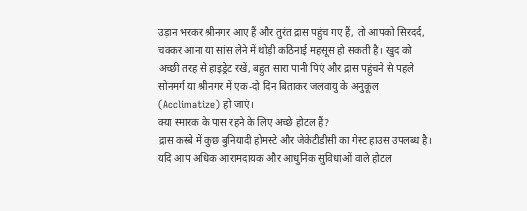उड़ान भरकर श्रीनगर आए हैं और तुरंत द्रास पहुंच गए हैं, तो आपको सिरदर्द, चक्कर आना या सांस लेने में थोड़ी कठिनाई महसूस हो सकती है। खुद को अच्छी तरह से हाइड्रेट रखें, बहुत सारा पानी पिएं और द्रास पहुंचने से पहले सोनमर्ग या श्रीनगर में एक-दो दिन बिताकर जलवायु के अनुकूल (Acclimatize) हो जाएं।
क्या स्मारक के पास रहने के लिए अच्छे होटल हैं?
द्रास कस्बे में कुछ बुनियादी होमस्टे और जेकेटीडीसी का गेस्ट हाउस उपलब्ध है। यदि आप अधिक आरामदायक और आधुनिक सुविधाओं वाले होटल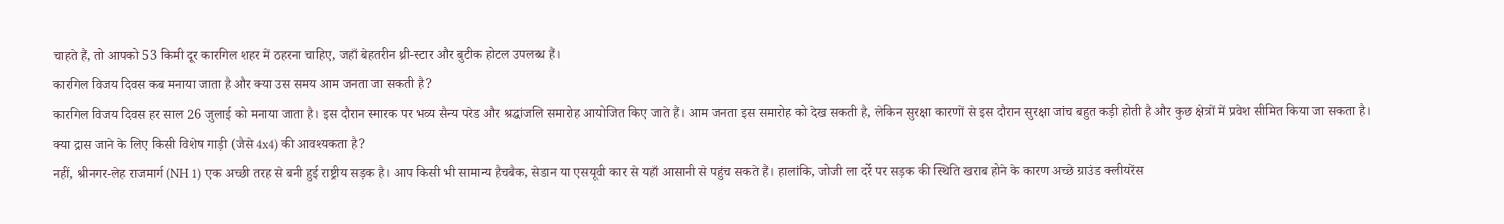चाहते हैं, तो आपको 53 किमी दूर कारगिल शहर में ठहरना चाहिए, जहाँ बेहतरीन थ्री-स्टार और बुटीक होटल उपलब्ध हैं।
कारगिल विजय दिवस कब मनाया जाता है और क्या उस समय आम जनता जा सकती है?
कारगिल विजय दिवस हर साल 26 जुलाई को मनाया जाता है। इस दौरान स्मारक पर भव्य सैन्य परेड और श्रद्धांजलि समारोह आयोजित किए जाते हैं। आम जनता इस समारोह को देख सकती है, लेकिन सुरक्षा कारणों से इस दौरान सुरक्षा जांच बहुत कड़ी होती है और कुछ क्षेत्रों में प्रवेश सीमित किया जा सकता है।
क्या द्रास जाने के लिए किसी विशेष गाड़ी (जैसे 4x4) की आवश्यकता है?
नहीं, श्रीनगर-लेह राजमार्ग (NH 1) एक अच्छी तरह से बनी हुई राष्ट्रीय सड़क है। आप किसी भी सामान्य हैचबैक, सेडान या एसयूवी कार से यहाँ आसानी से पहुंच सकते हैं। हालांकि, जोजी ला दर्रे पर सड़क की स्थिति खराब होने के कारण अच्छे ग्राउंड क्लीयरेंस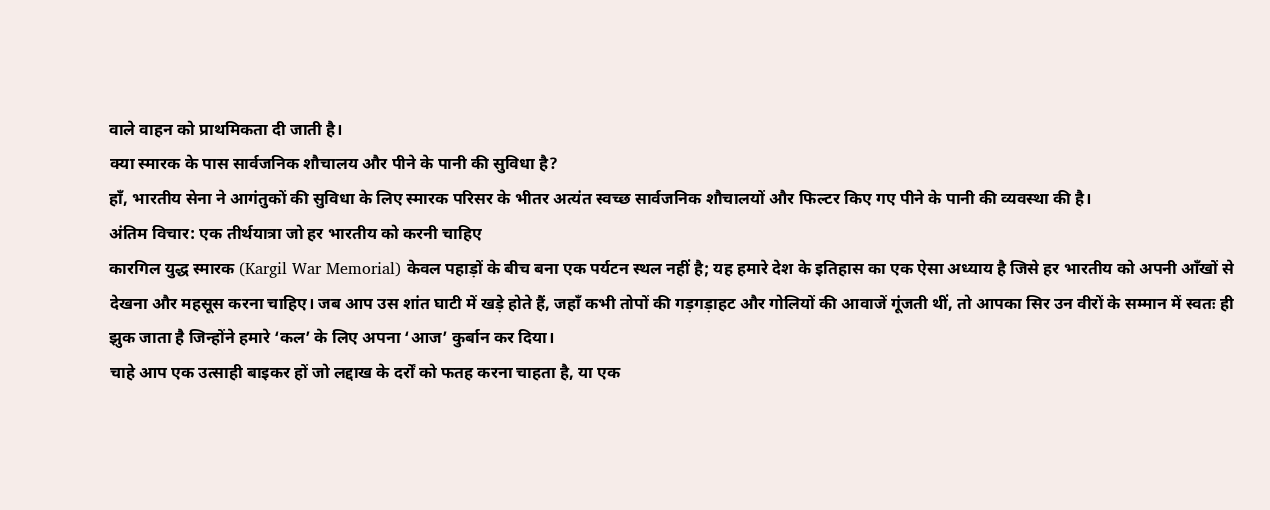वाले वाहन को प्राथमिकता दी जाती है।
क्या स्मारक के पास सार्वजनिक शौचालय और पीने के पानी की सुविधा है?
हाँ, भारतीय सेना ने आगंतुकों की सुविधा के लिए स्मारक परिसर के भीतर अत्यंत स्वच्छ सार्वजनिक शौचालयों और फिल्टर किए गए पीने के पानी की व्यवस्था की है।
अंतिम विचार: एक तीर्थयात्रा जो हर भारतीय को करनी चाहिए
कारगिल युद्ध स्मारक (Kargil War Memorial) केवल पहाड़ों के बीच बना एक पर्यटन स्थल नहीं है; यह हमारे देश के इतिहास का एक ऐसा अध्याय है जिसे हर भारतीय को अपनी आँखों से देखना और महसूस करना चाहिए। जब आप उस शांत घाटी में खड़े होते हैं, जहाँ कभी तोपों की गड़गड़ाहट और गोलियों की आवाजें गूंजती थीं, तो आपका सिर उन वीरों के सम्मान में स्वतः ही झुक जाता है जिन्होंने हमारे ‘कल’ के लिए अपना ‘आज’ कुर्बान कर दिया।
चाहे आप एक उत्साही बाइकर हों जो लद्दाख के दर्रों को फतह करना चाहता है, या एक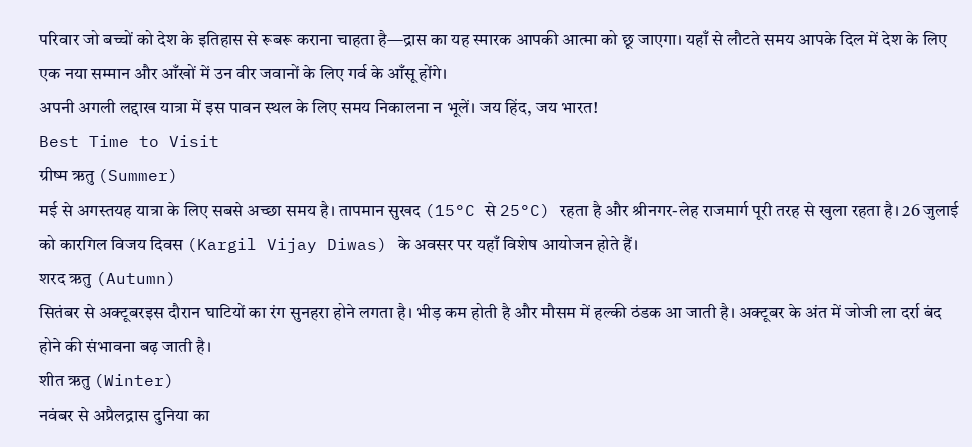परिवार जो बच्चों को देश के इतिहास से रूबरू कराना चाहता है—द्रास का यह स्मारक आपकी आत्मा को छू जाएगा। यहाँ से लौटते समय आपके दिल में देश के लिए एक नया सम्मान और आँखों में उन वीर जवानों के लिए गर्व के आँसू होंगे।
अपनी अगली लद्दाख यात्रा में इस पावन स्थल के लिए समय निकालना न भूलें। जय हिंद, जय भारत!
Best Time to Visit
ग्रीष्म ऋतु (Summer)
मई से अगस्तयह यात्रा के लिए सबसे अच्छा समय है। तापमान सुखद (15°C से 25°C) रहता है और श्रीनगर-लेह राजमार्ग पूरी तरह से खुला रहता है। 26 जुलाई को कारगिल विजय दिवस (Kargil Vijay Diwas) के अवसर पर यहाँ विशेष आयोजन होते हैं।
शरद ऋतु (Autumn)
सितंबर से अक्टूबरइस दौरान घाटियों का रंग सुनहरा होने लगता है। भीड़ कम होती है और मौसम में हल्की ठंडक आ जाती है। अक्टूबर के अंत में जोजी ला दर्रा बंद होने की संभावना बढ़ जाती है।
शीत ऋतु (Winter)
नवंबर से अप्रैलद्रास दुनिया का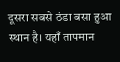दूसरा सबसे ठंडा बसा हुआ स्थान है। यहाँ तापमान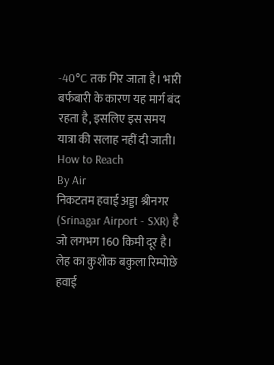-40°C तक गिर जाता है। भारी बर्फबारी के कारण यह मार्ग बंद रहता है, इसलिए इस समय यात्रा की सलाह नहीं दी जाती।
How to Reach
By Air
निकटतम हवाई अड्डा श्रीनगर (Srinagar Airport - SXR) है जो लगभग 160 किमी दूर है। लेह का कुशोक बकुला रिम्पोछे हवाई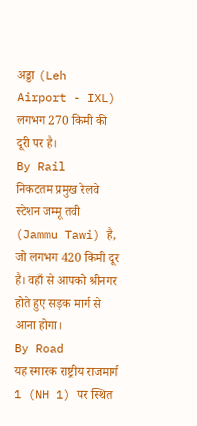अड्डा (Leh Airport - IXL) लगभग 270 किमी की दूरी पर है।
By Rail
निकटतम प्रमुख रेलवे स्टेशन जम्मू तवी (Jammu Tawi) है, जो लगभग 420 किमी दूर है। वहाँ से आपको श्रीनगर होते हुए सड़क मार्ग से आना होगा।
By Road
यह स्मारक राष्ट्रीय राजमार्ग 1 (NH 1) पर स्थित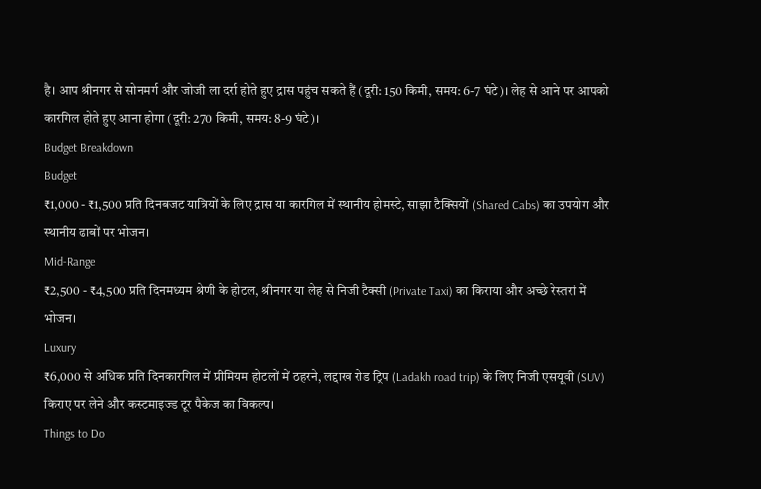है। आप श्रीनगर से सोनमर्ग और जोजी ला दर्रा होते हुए द्रास पहुंच सकते हैं (दूरी: 150 किमी, समय: 6-7 घंटे)। लेह से आने पर आपको कारगिल होते हुए आना होगा (दूरी: 270 किमी, समय: 8-9 घंटे)।
Budget Breakdown
Budget
₹1,000 - ₹1,500 प्रति दिनबजट यात्रियों के लिए द्रास या कारगिल में स्थानीय होमस्टे, साझा टैक्सियों (Shared Cabs) का उपयोग और स्थानीय ढाबों पर भोजन।
Mid-Range
₹2,500 - ₹4,500 प्रति दिनमध्यम श्रेणी के होटल, श्रीनगर या लेह से निजी टैक्सी (Private Taxi) का किराया और अच्छे रेस्तरां में भोजन।
Luxury
₹6,000 से अधिक प्रति दिनकारगिल में प्रीमियम होटलों में ठहरने, लद्दाख रोड ट्रिप (Ladakh road trip) के लिए निजी एसयूवी (SUV) किराए पर लेने और कस्टमाइज्ड टूर पैकेज का विकल्प।
Things to Do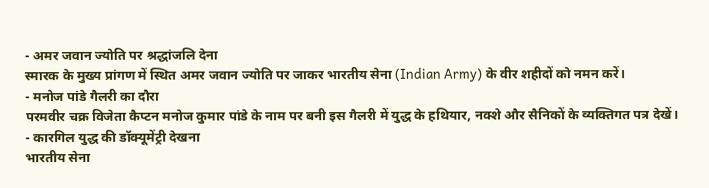- अमर जवान ज्योति पर श्रद्धांजलि देना
स्मारक के मुख्य प्रांगण में स्थित अमर जवान ज्योति पर जाकर भारतीय सेना (Indian Army) के वीर शहीदों को नमन करें।
- मनोज पांडे गैलरी का दौरा
परमवीर चक्र विजेता कैप्टन मनोज कुमार पांडे के नाम पर बनी इस गैलरी में युद्ध के हथियार, नक्शे और सैनिकों के व्यक्तिगत पत्र देखें।
- कारगिल युद्ध की डॉक्यूमेंट्री देखना
भारतीय सेना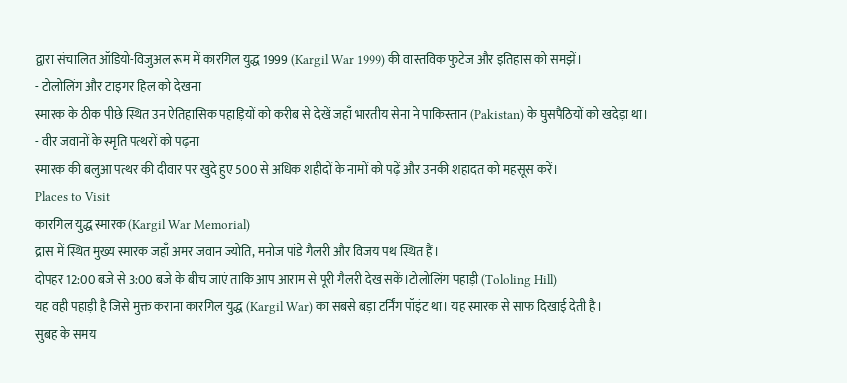द्वारा संचालित ऑडियो-विजुअल रूम में कारगिल युद्ध 1999 (Kargil War 1999) की वास्तविक फुटेज और इतिहास को समझें।
- टोलोलिंग और टाइगर हिल को देखना
स्मारक के ठीक पीछे स्थित उन ऐतिहासिक पहाड़ियों को करीब से देखें जहाँ भारतीय सेना ने पाकिस्तान (Pakistan) के घुसपैठियों को खदेड़ा था।
- वीर जवानों के स्मृति पत्थरों को पढ़ना
स्मारक की बलुआ पत्थर की दीवार पर खुदे हुए 500 से अधिक शहीदों के नामों को पढ़ें और उनकी शहादत को महसूस करें।
Places to Visit
कारगिल युद्ध स्मारक (Kargil War Memorial)
द्रास में स्थित मुख्य स्मारक जहाँ अमर जवान ज्योति, मनोज पांडे गैलरी और विजय पथ स्थित हैं।
दोपहर 12:00 बजे से 3:00 बजे के बीच जाएं ताकि आप आराम से पूरी गैलरी देख सकें।टोलोलिंग पहाड़ी (Tololing Hill)
यह वही पहाड़ी है जिसे मुक्त कराना कारगिल युद्ध (Kargil War) का सबसे बड़ा टर्निंग पॉइंट था। यह स्मारक से साफ दिखाई देती है।
सुबह के समय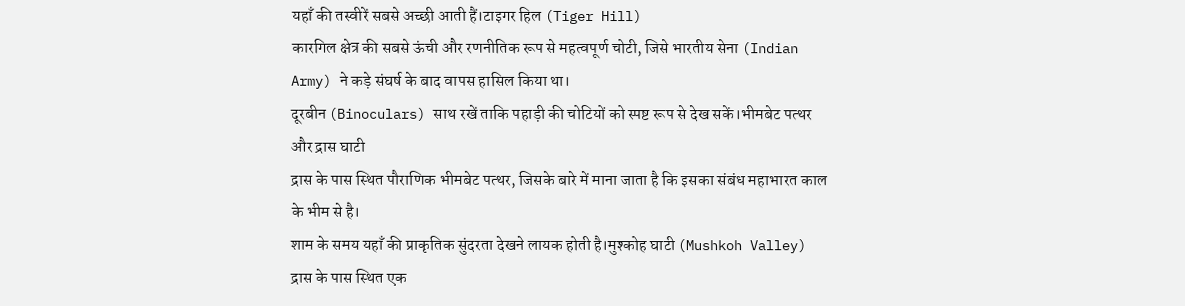यहाँ की तस्वीरें सबसे अच्छी आती हैं।टाइगर हिल (Tiger Hill)
कारगिल क्षेत्र की सबसे ऊंची और रणनीतिक रूप से महत्वपूर्ण चोटी, जिसे भारतीय सेना (Indian Army) ने कड़े संघर्ष के बाद वापस हासिल किया था।
दूरबीन (Binoculars) साथ रखें ताकि पहाड़ी की चोटियों को स्पष्ट रूप से देख सकें।भीमबेट पत्थर और द्रास घाटी
द्रास के पास स्थित पौराणिक भीमबेट पत्थर, जिसके बारे में माना जाता है कि इसका संबंध महाभारत काल के भीम से है।
शाम के समय यहाँ की प्राकृतिक सुंदरता देखने लायक होती है।मुश्कोह घाटी (Mushkoh Valley)
द्रास के पास स्थित एक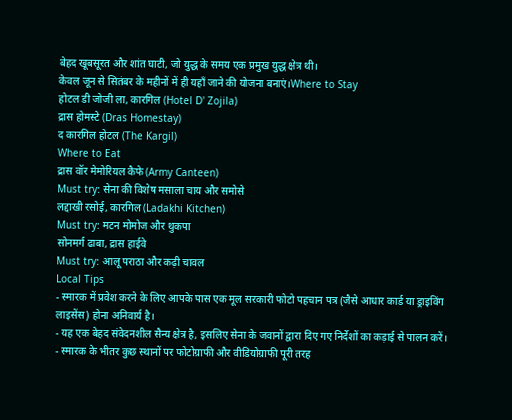बेहद खूबसूरत और शांत घाटी, जो युद्ध के समय एक प्रमुख युद्ध क्षेत्र थी।
केवल जून से सितंबर के महीनों में ही यहाँ जाने की योजना बनाएं।Where to Stay
होटल डी जोजी ला, कारगिल (Hotel D' Zojila)
द्रास होमस्टे (Dras Homestay)
द कारगिल होटल (The Kargil)
Where to Eat
द्रास वॉर मेमोरियल कैफे (Army Canteen)
Must try: सेना की विशेष मसाला चाय और समोसे
लद्दाखी रसोई, कारगिल (Ladakhi Kitchen)
Must try: मटन मोमोज और थुकपा
सोनमर्ग ढाबा, द्रास हाईवे
Must try: आलू पराठा और कढ़ी चावल
Local Tips
- स्मारक में प्रवेश करने के लिए आपके पास एक मूल सरकारी फोटो पहचान पत्र (जैसे आधार कार्ड या ड्राइविंग लाइसेंस) होना अनिवार्य है।
- यह एक बेहद संवेदनशील सैन्य क्षेत्र है, इसलिए सेना के जवानों द्वारा दिए गए निर्देशों का कड़ाई से पालन करें।
- स्मारक के भीतर कुछ स्थानों पर फोटोग्राफी और वीडियोग्राफी पूरी तरह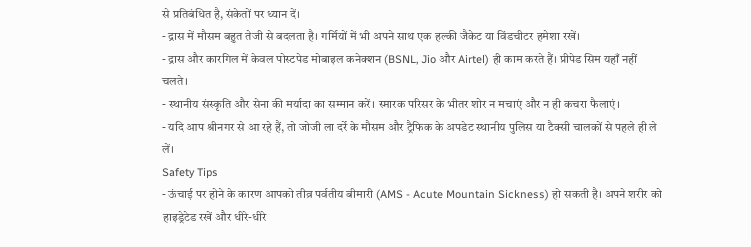से प्रतिबंधित है, संकेतों पर ध्यान दें।
- द्रास में मौसम बहुत तेजी से बदलता है। गर्मियों में भी अपने साथ एक हल्की जैकेट या विंडचीटर हमेशा रखें।
- द्रास और कारगिल में केवल पोस्टपेड मोबाइल कनेक्शन (BSNL, Jio और Airtel) ही काम करते हैं। प्रीपेड सिम यहाँ नहीं चलते।
- स्थानीय संस्कृति और सेना की मर्यादा का सम्मान करें। स्मारक परिसर के भीतर शोर न मचाएं और न ही कचरा फैलाएं।
- यदि आप श्रीनगर से आ रहे हैं, तो जोजी ला दर्रे के मौसम और ट्रैफिक के अपडेट स्थानीय पुलिस या टैक्सी चालकों से पहले ही ले लें।
Safety Tips
- ऊंचाई पर होने के कारण आपको तीव्र पर्वतीय बीमारी (AMS - Acute Mountain Sickness) हो सकती है। अपने शरीर को हाइड्रेटेड रखें और धीरे-धीरे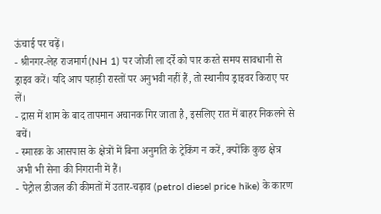ऊंचाई पर चढ़ें।
- श्रीनगर-लेह राजमार्ग (NH 1) पर जोजी ला दर्रे को पार करते समय सावधानी से ड्राइव करें। यदि आप पहाड़ी रास्तों पर अनुभवी नहीं हैं, तो स्थानीय ड्राइवर किराए पर लें।
- द्रास में शाम के बाद तापमान अचानक गिर जाता है, इसलिए रात में बाहर निकलने से बचें।
- स्मारक के आसपास के क्षेत्रों में बिना अनुमति के ट्रेकिंग न करें, क्योंकि कुछ क्षेत्र अभी भी सेना की निगरानी में हैं।
- पेट्रोल डीजल की कीमतों में उतार-चढ़ाव (petrol diesel price hike) के कारण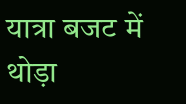यात्रा बजट में थोड़ा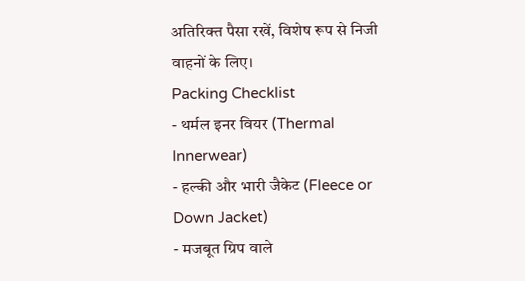अतिरिक्त पैसा रखें, विशेष रूप से निजी वाहनों के लिए।
Packing Checklist
- थर्मल इनर वियर (Thermal Innerwear)
- हल्की और भारी जैकेट (Fleece or Down Jacket)
- मजबूत ग्रिप वाले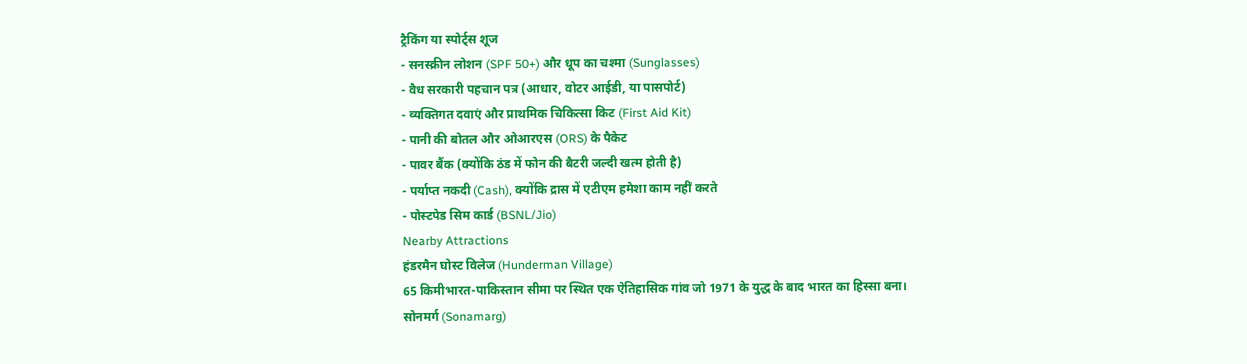ट्रैकिंग या स्पोर्ट्स शूज
- सनस्क्रीन लोशन (SPF 50+) और धूप का चश्मा (Sunglasses)
- वैध सरकारी पहचान पत्र (आधार, वोटर आईडी, या पासपोर्ट)
- व्यक्तिगत दवाएं और प्राथमिक चिकित्सा किट (First Aid Kit)
- पानी की बोतल और ओआरएस (ORS) के पैकेट
- पावर बैंक (क्योंकि ठंड में फोन की बैटरी जल्दी खत्म होती है)
- पर्याप्त नकदी (Cash), क्योंकि द्रास में एटीएम हमेशा काम नहीं करते
- पोस्टपेड सिम कार्ड (BSNL/Jio)
Nearby Attractions
हंडरमैन घोस्ट विलेज (Hunderman Village)
65 किमीभारत-पाकिस्तान सीमा पर स्थित एक ऐतिहासिक गांव जो 1971 के युद्ध के बाद भारत का हिस्सा बना।
सोनमर्ग (Sonamarg)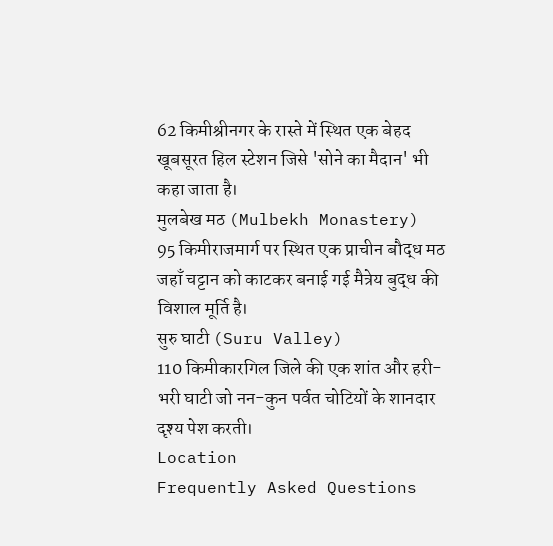62 किमीश्रीनगर के रास्ते में स्थित एक बेहद खूबसूरत हिल स्टेशन जिसे 'सोने का मैदान' भी कहा जाता है।
मुलबेख मठ (Mulbekh Monastery)
95 किमीराजमार्ग पर स्थित एक प्राचीन बौद्ध मठ जहाँ चट्टान को काटकर बनाई गई मैत्रेय बुद्ध की विशाल मूर्ति है।
सुरु घाटी (Suru Valley)
110 किमीकारगिल जिले की एक शांत और हरी-भरी घाटी जो नन-कुन पर्वत चोटियों के शानदार दृश्य पेश करती।
Location
Frequently Asked Questions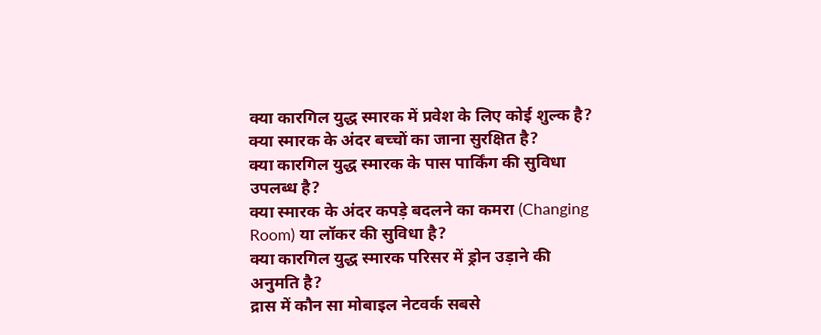क्या कारगिल युद्ध स्मारक में प्रवेश के लिए कोई शुल्क है?
क्या स्मारक के अंदर बच्चों का जाना सुरक्षित है?
क्या कारगिल युद्ध स्मारक के पास पार्किंग की सुविधा उपलब्ध है?
क्या स्मारक के अंदर कपड़े बदलने का कमरा (Changing Room) या लॉकर की सुविधा है?
क्या कारगिल युद्ध स्मारक परिसर में ड्रोन उड़ाने की अनुमति है?
द्रास में कौन सा मोबाइल नेटवर्क सबसे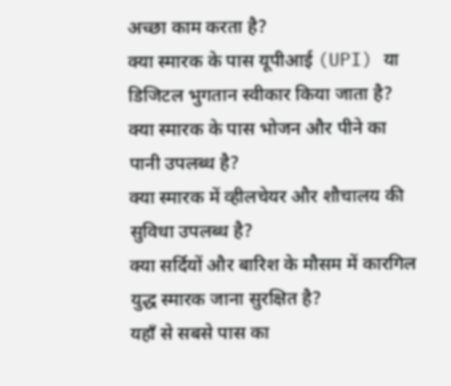अच्छा काम करता है?
क्या स्मारक के पास यूपीआई (UPI) या डिजिटल भुगतान स्वीकार किया जाता है?
क्या स्मारक के पास भोजन और पीने का पानी उपलब्ध है?
क्या स्मारक में व्हीलचेयर और शौचालय की सुविधा उपलब्ध है?
क्या सर्दियों और बारिश के मौसम में कारगिल युद्ध स्मारक जाना सुरक्षित है?
यहाँ से सबसे पास का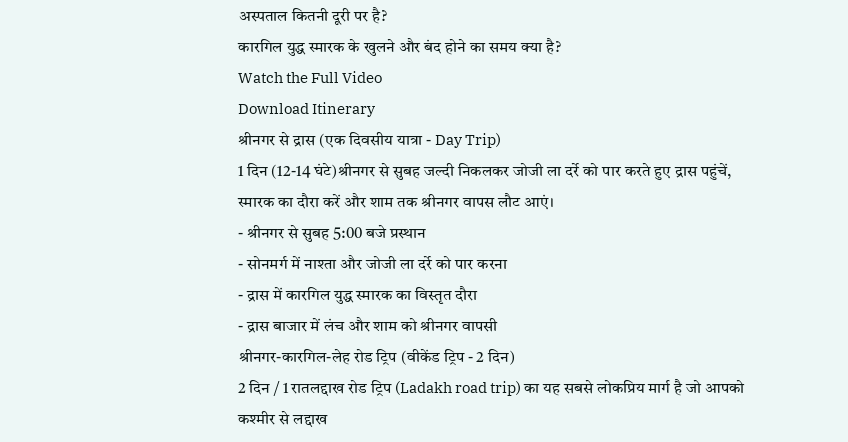अस्पताल कितनी दूरी पर है?
कारगिल युद्ध स्मारक के खुलने और बंद होने का समय क्या है?
Watch the Full Video
Download Itinerary
श्रीनगर से द्रास (एक दिवसीय यात्रा - Day Trip)
1 दिन (12-14 घंटे)श्रीनगर से सुबह जल्दी निकलकर जोजी ला दर्रे को पार करते हुए द्रास पहुंचें, स्मारक का दौरा करें और शाम तक श्रीनगर वापस लौट आएं।
- श्रीनगर से सुबह 5:00 बजे प्रस्थान
- सोनमर्ग में नाश्ता और जोजी ला दर्रे को पार करना
- द्रास में कारगिल युद्ध स्मारक का विस्तृत दौरा
- द्रास बाजार में लंच और शाम को श्रीनगर वापसी
श्रीनगर-कारगिल-लेह रोड ट्रिप (वीकेंड ट्रिप - 2 दिन)
2 दिन / 1 रातलद्दाख रोड ट्रिप (Ladakh road trip) का यह सबसे लोकप्रिय मार्ग है जो आपको कश्मीर से लद्दाख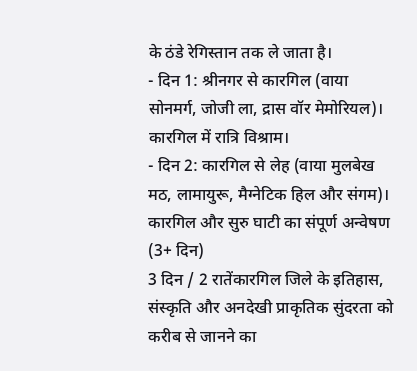के ठंडे रेगिस्तान तक ले जाता है।
- दिन 1: श्रीनगर से कारगिल (वाया सोनमर्ग, जोजी ला, द्रास वॉर मेमोरियल)। कारगिल में रात्रि विश्राम।
- दिन 2: कारगिल से लेह (वाया मुलबेख मठ, लामायुरू, मैग्नेटिक हिल और संगम)।
कारगिल और सुरु घाटी का संपूर्ण अन्वेषण (3+ दिन)
3 दिन / 2 रातेंकारगिल जिले के इतिहास, संस्कृति और अनदेखी प्राकृतिक सुंदरता को करीब से जानने का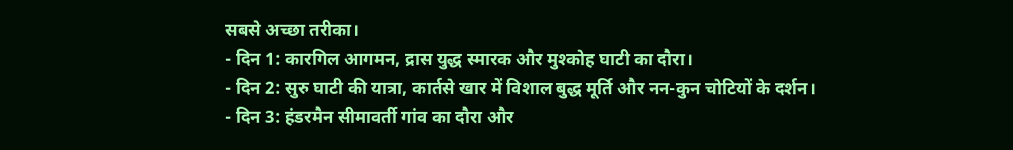सबसे अच्छा तरीका।
- दिन 1: कारगिल आगमन, द्रास युद्ध स्मारक और मुश्कोह घाटी का दौरा।
- दिन 2: सुरु घाटी की यात्रा, कार्तसे खार में विशाल बुद्ध मूर्ति और नन-कुन चोटियों के दर्शन।
- दिन 3: हंडरमैन सीमावर्ती गांव का दौरा और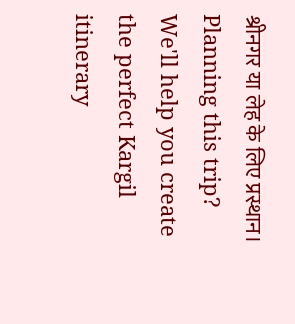श्रीनगर या लेह के लिए प्रस्थान।
Planning this trip?
We'll help you create the perfect Kargil itinerary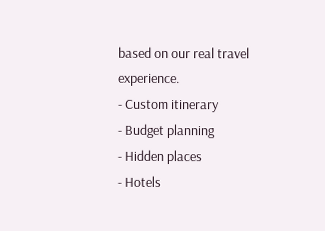based on our real travel experience.
- Custom itinerary
- Budget planning
- Hidden places
- Hotels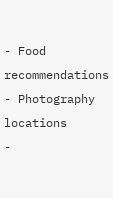- Food recommendations
- Photography locations
-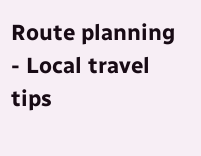Route planning
- Local travel tips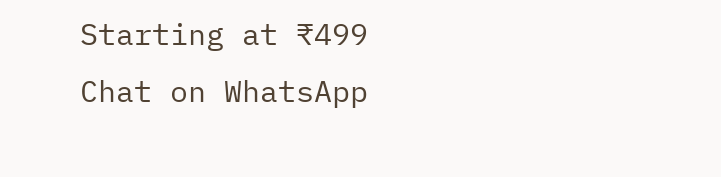Starting at ₹499
Chat on WhatsApp